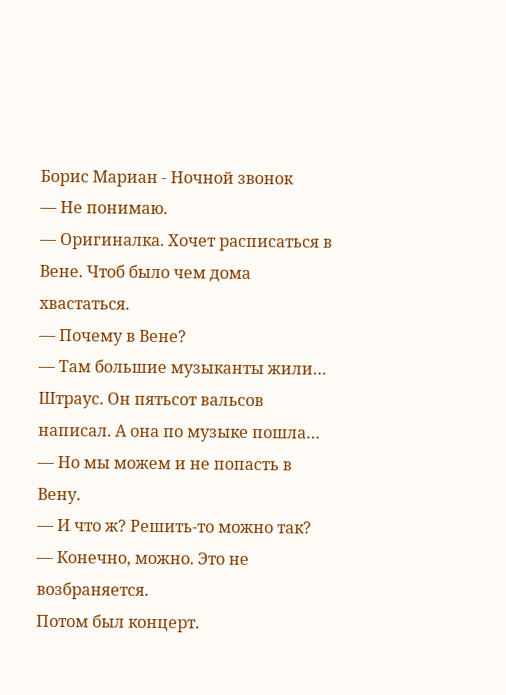Борис Мариан - Ночной звонок
— Не понимаю.
— Оригиналка. Хочет расписаться в Вене. Чтоб было чем дома хвастаться.
— Почему в Вене?
— Там большие музыканты жили… Штраус. Он пятьсот вальсов написал. А она по музыке пошла…
— Но мы можем и не попасть в Вену.
— И что ж? Решить-то можно так?
— Конечно, можно. Это не возбраняется.
Потом был концерт.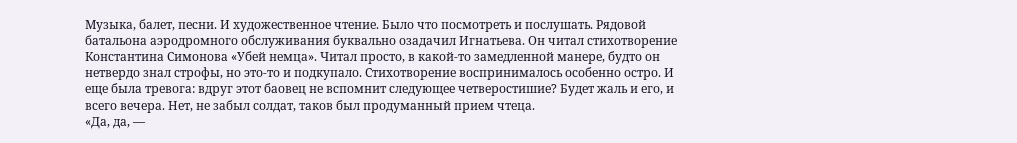Музыка, балет, песни. И художественное чтение. Было что посмотреть и послушать. Рядовой батальона аэродромного обслуживания буквально озадачил Игнатьева. Он читал стихотворение Константина Симонова «Убей немца». Читал просто, в какой-то замедленной манере, будто он нетвердо знал строфы, но это-то и подкупало. Стихотворение воспринималось особенно остро. И еще была тревога: вдруг этот баовец не вспомнит следующее четверостишие? Будет жаль и его, и всего вечера. Нет, не забыл солдат, таков был продуманный прием чтеца.
«Да, да, —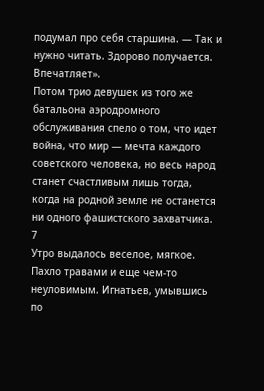подумал про себя старшина. — Так и нужно читать. Здорово получается. Впечатляет».
Потом трио девушек из того же батальона аэродромного обслуживания спело о том, что идет война, что мир — мечта каждого советского человека, но весь народ станет счастливым лишь тогда, когда на родной земле не останется ни одного фашистского захватчика.
7
Утро выдалось веселое, мягкое. Пахло травами и еще чем-то неуловимым. Игнатьев, умывшись по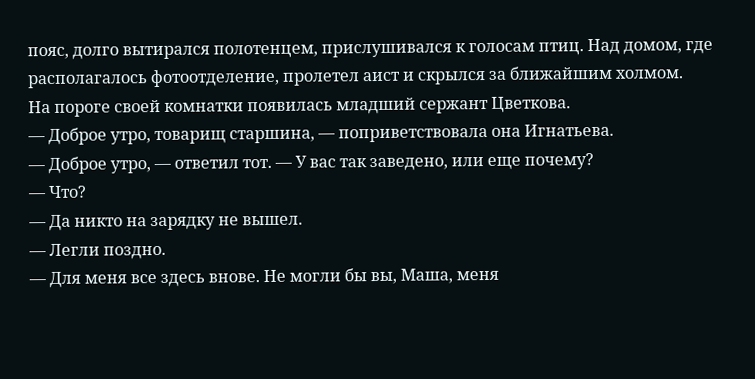пояс, долго вытирался полотенцем, прислушивался к голосам птиц. Над домом, где располагалось фотоотделение, пролетел аист и скрылся за ближайшим холмом.
На пороге своей комнатки появилась младший сержант Цветкова.
— Доброе утро, товарищ старшина, — поприветствовала она Игнатьева.
— Доброе утро, — ответил тот. — У вас так заведено, или еще почему?
— Что?
— Да никто на зарядку не вышел.
— Легли поздно.
— Для меня все здесь внове. Не могли бы вы, Маша, меня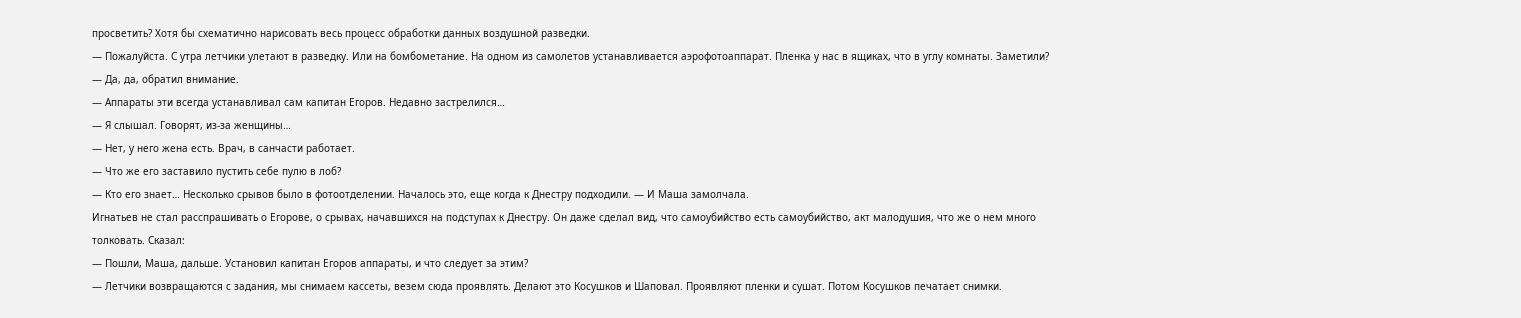просветить? Хотя бы схематично нарисовать весь процесс обработки данных воздушной разведки.
— Пожалуйста. С утра летчики улетают в разведку. Или на бомбометание. На одном из самолетов устанавливается аэрофотоаппарат. Пленка у нас в ящиках, что в углу комнаты. Заметили?
— Да, да, обратил внимание.
— Аппараты эти всегда устанавливал сам капитан Егоров. Недавно застрелился…
— Я слышал. Говорят, из-за женщины…
— Нет, у него жена есть. Врач, в санчасти работает.
— Что же его заставило пустить себе пулю в лоб?
— Кто его знает… Несколько срывов было в фотоотделении. Началось это, еще когда к Днестру подходили. — И Маша замолчала.
Игнатьев не стал расспрашивать о Егорове, о срывах, начавшихся на подступах к Днестру. Он даже сделал вид, что самоубийство есть самоубийство, акт малодушия, что же о нем много толковать. Сказал:
— Пошли, Маша, дальше. Установил капитан Егоров аппараты, и что следует за этим?
— Летчики возвращаются с задания, мы снимаем кассеты, везем сюда проявлять. Делают это Косушков и Шаповал. Проявляют пленки и сушат. Потом Косушков печатает снимки.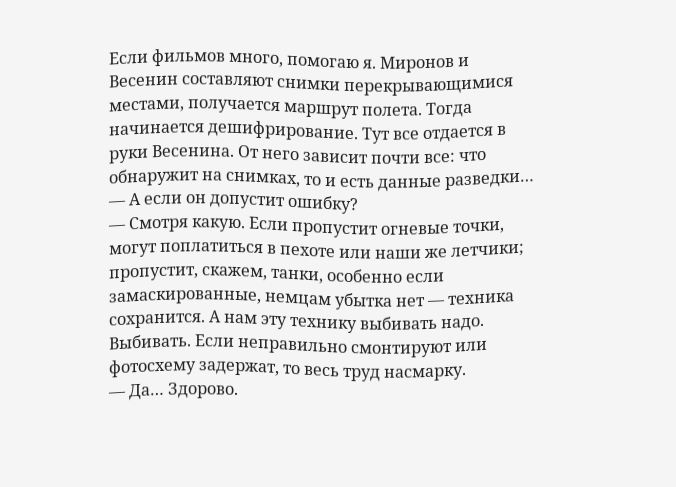Если фильмов много, помогаю я. Миронов и Весенин составляют снимки перекрывающимися местами, получается маршрут полета. Тогда начинается дешифрирование. Тут все отдается в руки Весенина. От него зависит почти все: что обнаружит на снимках, то и есть данные разведки…
— А если он допустит ошибку?
— Смотря какую. Если пропустит огневые точки, могут поплатиться в пехоте или наши же летчики; пропустит, скажем, танки, особенно если замаскированные, немцам убытка нет — техника сохранится. А нам эту технику выбивать надо. Выбивать. Если неправильно смонтируют или фотосхему задержат, то весь труд насмарку.
— Да… Здорово.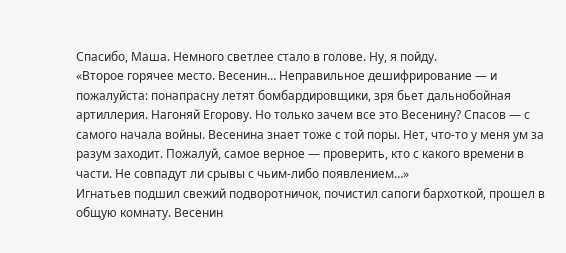Спасибо, Маша. Немного светлее стало в голове. Ну, я пойду.
«Второе горячее место. Весенин… Неправильное дешифрирование — и пожалуйста: понапрасну летят бомбардировщики, зря бьет дальнобойная артиллерия. Нагоняй Егорову. Но только зачем все это Весенину? Спасов — с самого начала войны. Весенина знает тоже с той поры. Нет, что-то у меня ум за разум заходит. Пожалуй, самое верное — проверить, кто с какого времени в части. Не совпадут ли срывы с чьим-либо появлением…»
Игнатьев подшил свежий подворотничок, почистил сапоги бархоткой, прошел в общую комнату. Весенин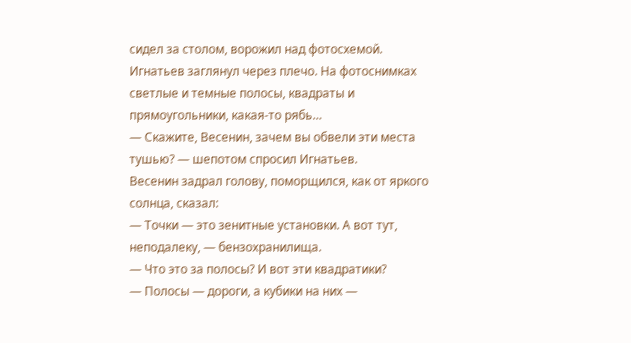сидел за столом, ворожил над фотосхемой. Игнатьев заглянул через плечо. На фотоснимках светлые и темные полосы, квадраты и прямоугольники, какая-то рябь…
— Скажите, Весенин, зачем вы обвели эти места тушью? — шепотом спросил Игнатьев.
Весенин задрал голову, поморщился, как от яркого солнца, сказал:
— Точки — это зенитные установки. А вот тут, неподалеку, — бензохранилища.
— Что это за полосы? И вот эти квадратики?
— Полосы — дороги, а кубики на них —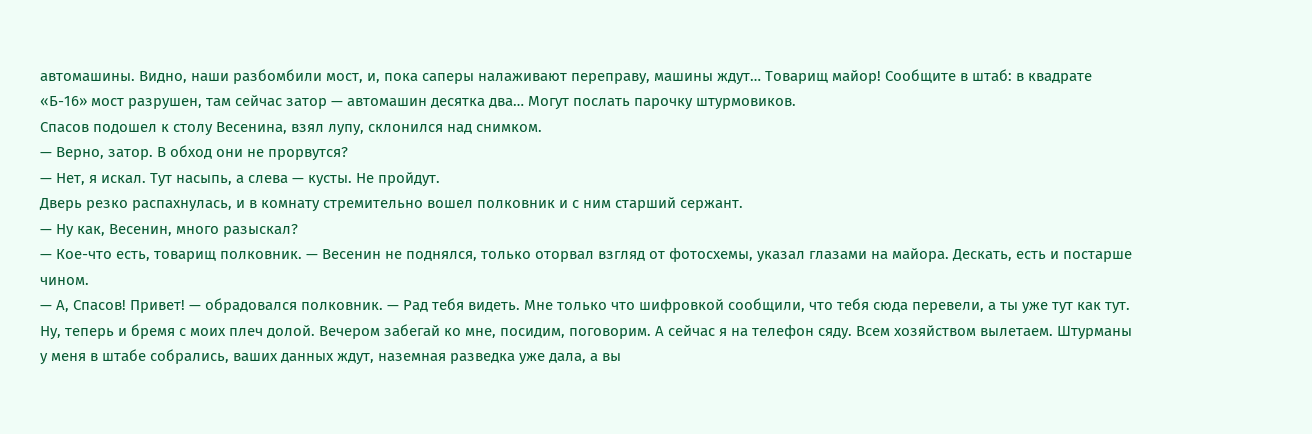автомашины. Видно, наши разбомбили мост, и, пока саперы налаживают переправу, машины ждут… Товарищ майор! Сообщите в штаб: в квадрате «Б-16» мост разрушен, там сейчас затор — автомашин десятка два… Могут послать парочку штурмовиков.
Спасов подошел к столу Весенина, взял лупу, склонился над снимком.
— Верно, затор. В обход они не прорвутся?
— Нет, я искал. Тут насыпь, а слева — кусты. Не пройдут.
Дверь резко распахнулась, и в комнату стремительно вошел полковник и с ним старший сержант.
— Ну как, Весенин, много разыскал?
— Кое-что есть, товарищ полковник. — Весенин не поднялся, только оторвал взгляд от фотосхемы, указал глазами на майора. Дескать, есть и постарше чином.
— А, Спасов! Привет! — обрадовался полковник. — Рад тебя видеть. Мне только что шифровкой сообщили, что тебя сюда перевели, а ты уже тут как тут. Ну, теперь и бремя с моих плеч долой. Вечером забегай ко мне, посидим, поговорим. А сейчас я на телефон сяду. Всем хозяйством вылетаем. Штурманы у меня в штабе собрались, ваших данных ждут, наземная разведка уже дала, а вы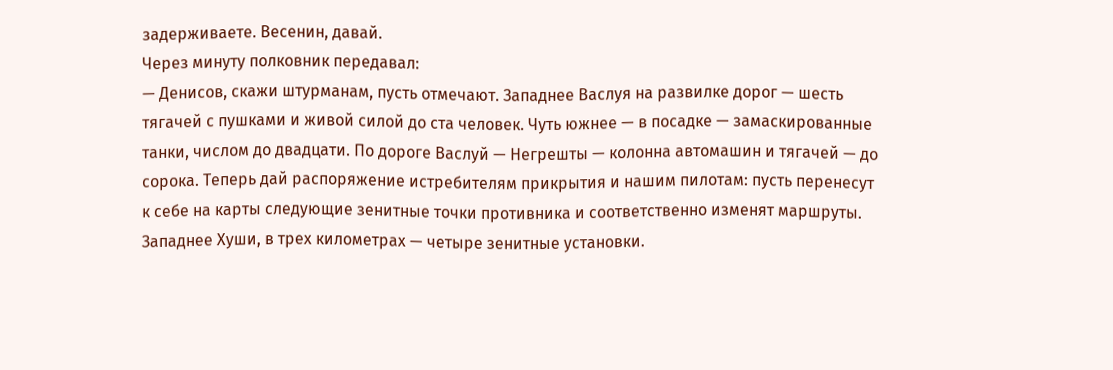задерживаете. Весенин, давай.
Через минуту полковник передавал:
— Денисов, скажи штурманам, пусть отмечают. Западнее Васлуя на развилке дорог — шесть тягачей с пушками и живой силой до ста человек. Чуть южнее — в посадке — замаскированные танки, числом до двадцати. По дороге Васлуй — Негрешты — колонна автомашин и тягачей — до сорока. Теперь дай распоряжение истребителям прикрытия и нашим пилотам: пусть перенесут к себе на карты следующие зенитные точки противника и соответственно изменят маршруты. Западнее Хуши, в трех километрах — четыре зенитные установки.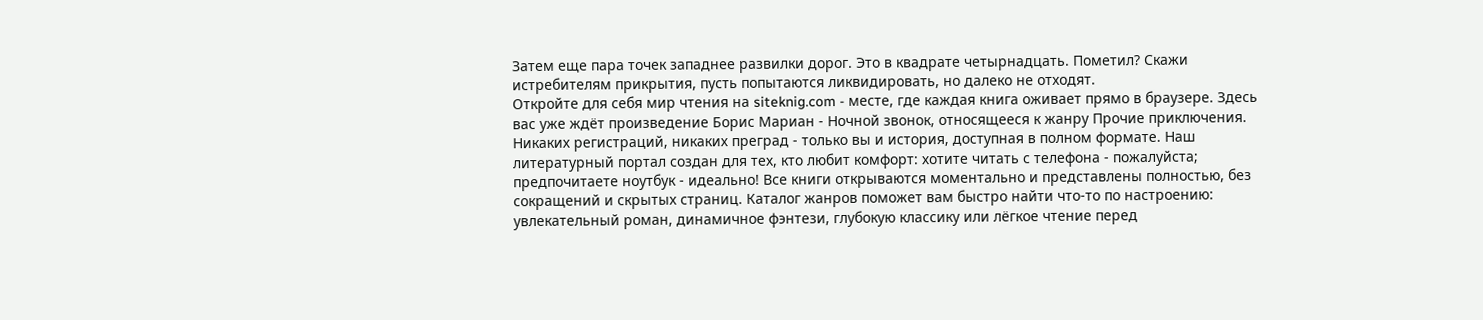Затем еще пара точек западнее развилки дорог. Это в квадрате четырнадцать. Пометил? Скажи истребителям прикрытия, пусть попытаются ликвидировать, но далеко не отходят.
Откройте для себя мир чтения на siteknig.com - месте, где каждая книга оживает прямо в браузере. Здесь вас уже ждёт произведение Борис Мариан - Ночной звонок, относящееся к жанру Прочие приключения. Никаких регистраций, никаких преград - только вы и история, доступная в полном формате. Наш литературный портал создан для тех, кто любит комфорт: хотите читать с телефона - пожалуйста; предпочитаете ноутбук - идеально! Все книги открываются моментально и представлены полностью, без сокращений и скрытых страниц. Каталог жанров поможет вам быстро найти что-то по настроению: увлекательный роман, динамичное фэнтези, глубокую классику или лёгкое чтение перед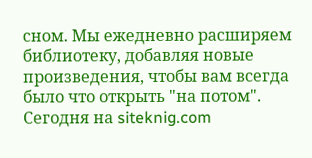сном. Мы ежедневно расширяем библиотеку, добавляя новые произведения, чтобы вам всегда было что открыть "на потом". Сегодня на siteknig.com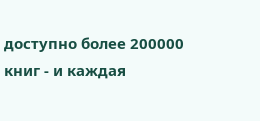доступно более 200000 книг - и каждая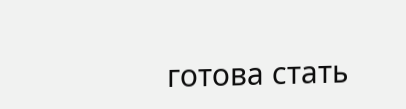готова стать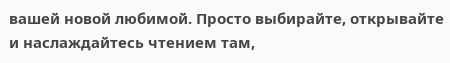вашей новой любимой. Просто выбирайте, открывайте и наслаждайтесь чтением там,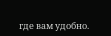где вам удобно.